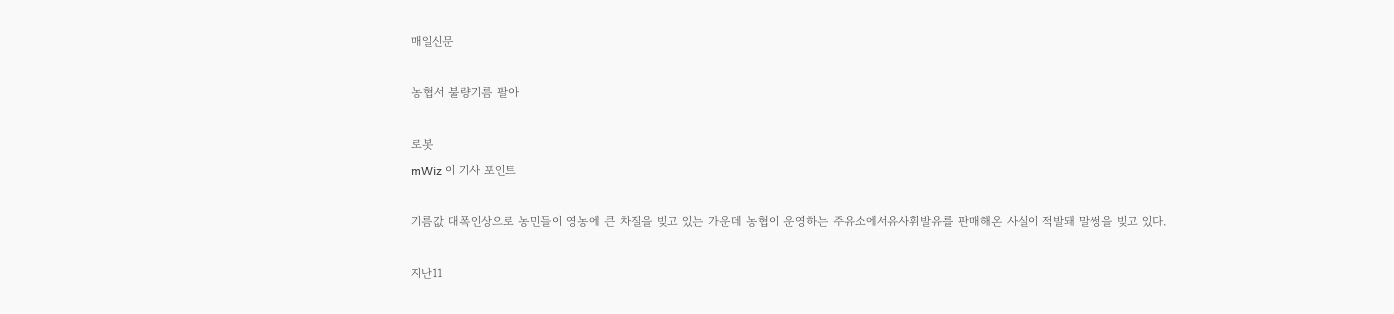매일신문

농협서 불량기름 팔아

로봇
mWiz 이 기사 포인트

기름값 대폭인상으로 농민들이 영농에 큰 차질을 빚고 있는 가운데 농협이 운영하는 주유소에서유사휘발유를 판매해온 사실이 적발돼 말썽을 빚고 있다.

지난11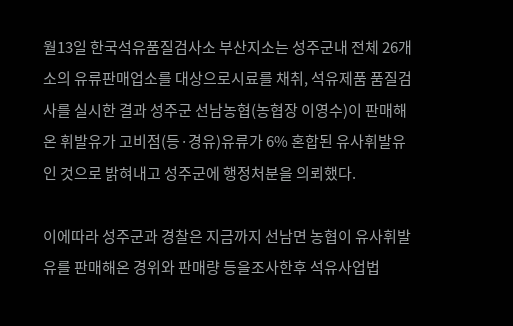월13일 한국석유품질검사소 부산지소는 성주군내 전체 26개소의 유류판매업소를 대상으로시료를 채취, 석유제품 품질검사를 실시한 결과 성주군 선남농협(농협장 이영수)이 판매해온 휘발유가 고비점(등·경유)유류가 6% 혼합된 유사휘발유인 것으로 밝혀내고 성주군에 행정처분을 의뢰했다.

이에따라 성주군과 경찰은 지금까지 선남면 농협이 유사휘발유를 판매해온 경위와 판매량 등을조사한후 석유사업법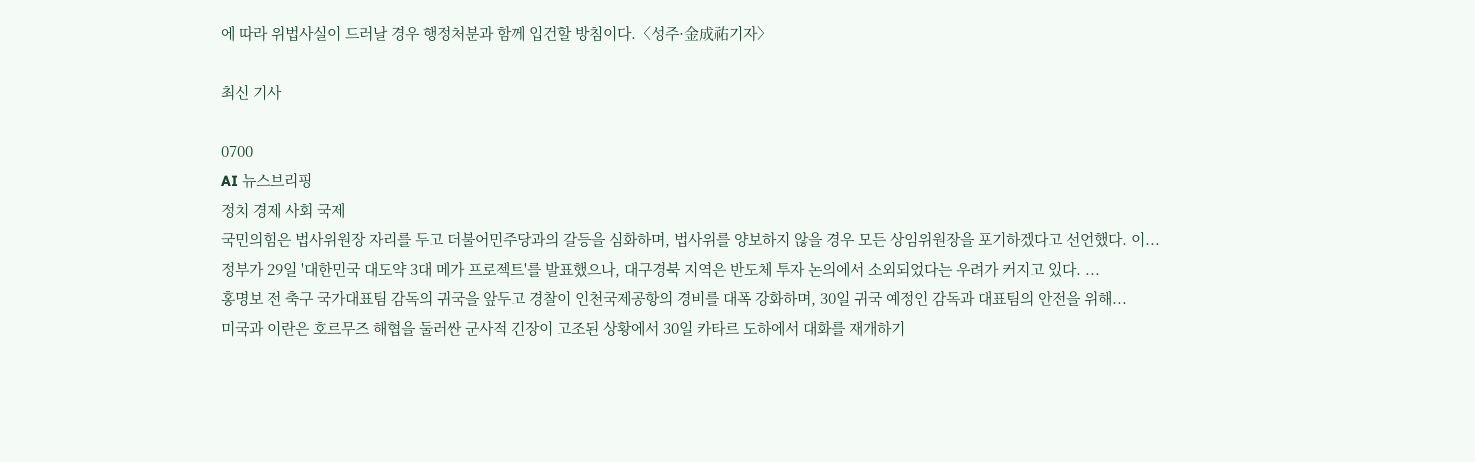에 따라 위법사실이 드러날 경우 행정처분과 함께 입건할 방침이다.〈성주·金成祐기자〉

최신 기사

0700
AI 뉴스브리핑
정치 경제 사회 국제
국민의힘은 법사위원장 자리를 두고 더불어민주당과의 갈등을 심화하며, 법사위를 양보하지 않을 경우 모든 상임위원장을 포기하겠다고 선언했다. 이...
정부가 29일 '대한민국 대도약 3대 메가 프로젝트'를 발표했으나, 대구경북 지역은 반도체 투자 논의에서 소외되었다는 우려가 커지고 있다. ...
홍명보 전 축구 국가대표팀 감독의 귀국을 앞두고 경찰이 인천국제공항의 경비를 대폭 강화하며, 30일 귀국 예정인 감독과 대표팀의 안전을 위해...
미국과 이란은 호르무즈 해협을 둘러싼 군사적 긴장이 고조된 상황에서 30일 카타르 도하에서 대화를 재개하기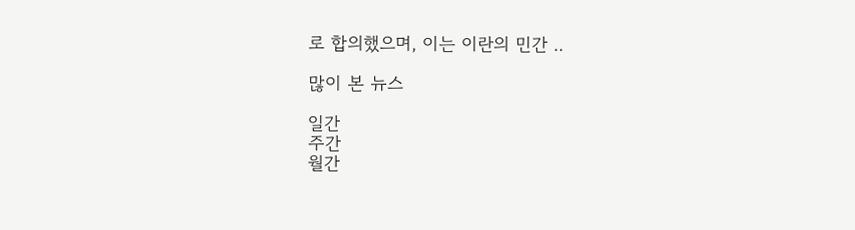로 합의했으며, 이는 이란의 민간 ..

많이 본 뉴스

일간
주간
월간